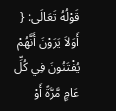قَوْلُهُ تَعَالَى: { أَوَلاَ يَرَوْنَ أَنَّهُمْ يُفْتَنُونَ فِي كُلِّ عَامٍ مَّرَّةً أَوْ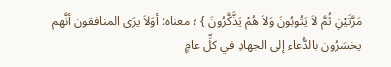مَرَّتَيْنِ ثُمَّ لاَ يَتُوبُونَ وَلاَ هُمْ يَذَّكَّرُونَ } ؛ معناه: أوَلاَ يرَى المنافقون أنَّهم يخسَرُون بالدُّعاء إلى الجهادِ في كلِّ عامٍ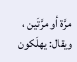مرَّة أو مرَّتَين ، ويقال: يهلَكون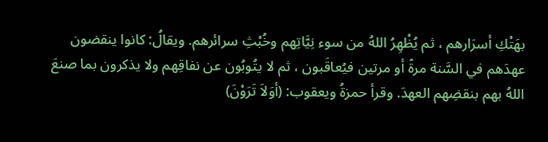بهَتْكِ أسرَارهم ، ثم يُظْهِرُ اللهُ من سوء نِيَّاتِهم وخُبْثِ سرائرهم. ويقالُ: كانوا ينقضون عهدَهم في السَّنة مرةً أو مرتين فيُعاقَبون ، ثم لا يتُوبُون عن نفاقِهم ولا يذكرون بما صنعَ اللهُ بهم بنقضِهم العهدَ. وقرأ حمزةُ ويعقوب: (أوَلاَ تَرَوْنَ)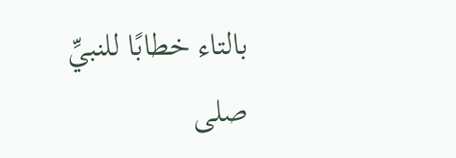بالتاء خطابًا للنبيِّ صلى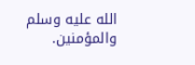الله عليه وسلم والمؤمنين.